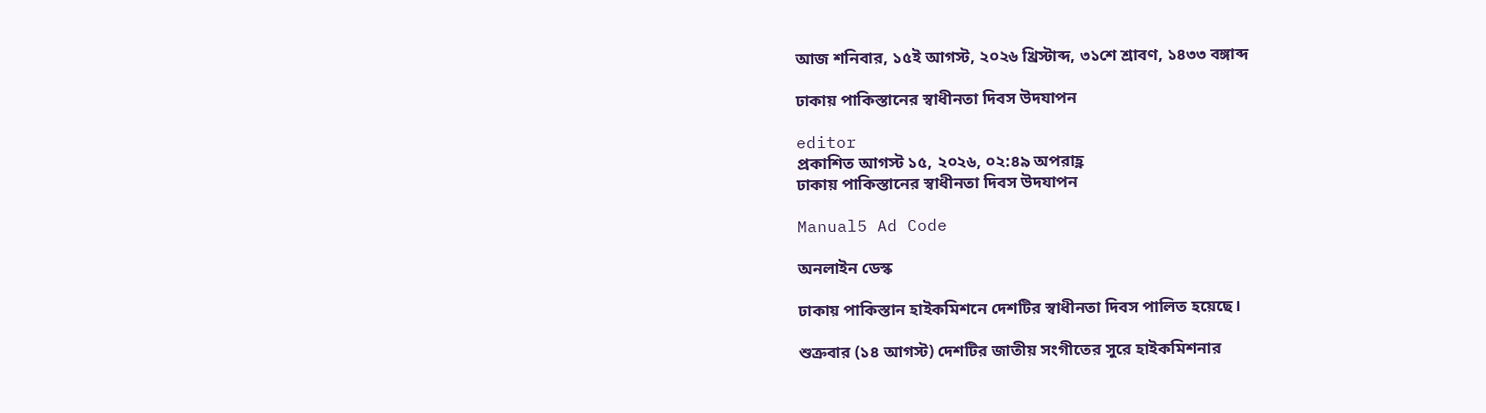আজ শনিবার, ১৫ই আগস্ট, ২০২৬ খ্রিস্টাব্দ, ৩১শে শ্রাবণ, ১৪৩৩ বঙ্গাব্দ

ঢাকায় পাকিস্তানের স্বাধীনতা দিবস উদযাপন

editor
প্রকাশিত আগস্ট ১৫, ২০২৬, ০২:৪৯ অপরাহ্ণ
ঢাকায় পাকিস্তানের স্বাধীনতা দিবস উদযাপন

Manual5 Ad Code

অনলাইন ডেস্ক

ঢাকায় পাকিস্তান হাইকমিশনে দেশটির স্বাধীনতা দিবস পালিত হয়েছে।

শুক্রবার (১৪ আগস্ট) দেশটির জাতীয় সংগীতের সুরে হাইকমিশনার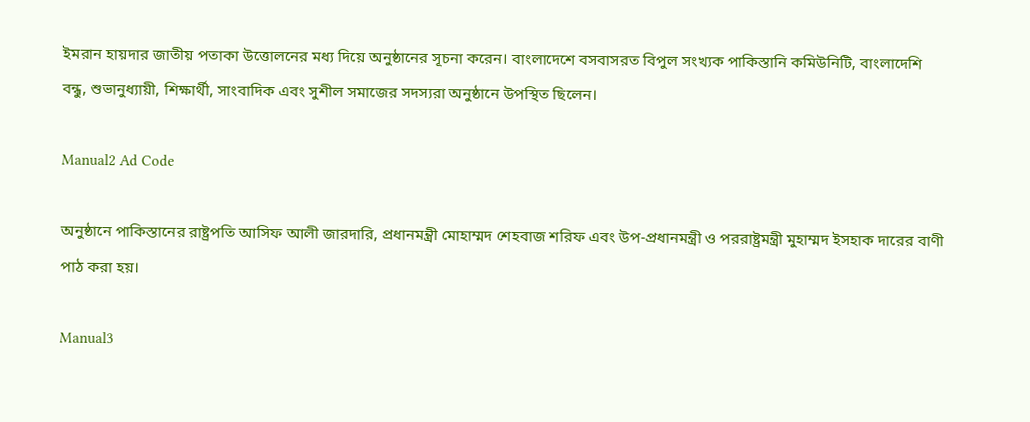ইমরান হায়দার জাতীয় পতাকা উত্তোলনের মধ্য দিয়ে অনুষ্ঠানের সূচনা করেন। বাংলাদেশে বসবাসরত বিপুল সংখ্যক পাকিস্তানি কমিউনিটি, বাংলাদেশি বন্ধু, শুভানুধ্যায়ী, শিক্ষার্থী, সাংবাদিক এবং সুশীল সমাজের সদস্যরা অনুষ্ঠানে উপস্থিত ছিলেন।

Manual2 Ad Code

অনুষ্ঠানে পাকিস্তানের রাষ্ট্রপতি আসিফ আলী জারদারি, প্রধানমন্ত্রী মোহাম্মদ শেহবাজ শরিফ এবং উপ-প্রধানমন্ত্রী ও পররাষ্ট্রমন্ত্রী মুহাম্মদ ইসহাক দারের বাণী পাঠ করা হয়।

Manual3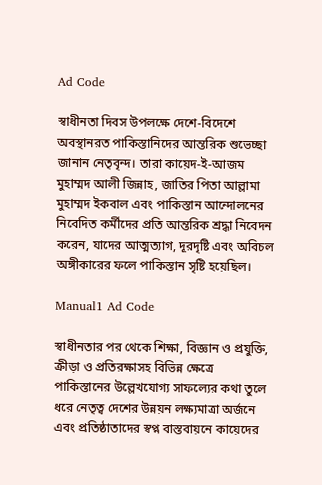Ad Code

স্বাধীনতা দিবস উপলক্ষে দেশে-বিদেশে অবস্থানরত পাকিস্তানিদের আন্তরিক শুভেচ্ছা জানান নেতৃবৃন্দ। তারা কায়েদ-ই-আজম মুহাম্মদ আলী জিন্নাহ, জাতির পিতা আল্লামা মুহাম্মদ ইকবাল এবং পাকিস্তান আন্দোলনের নিবেদিত কর্মীদের প্রতি আন্তরিক শ্রদ্ধা নিবেদন করেন, যাদের আত্মত্যাগ, দূরদৃষ্টি এবং অবিচল অঙ্গীকারের ফলে পাকিস্তান সৃষ্টি হয়েছিল।

Manual1 Ad Code

স্বাধীনতার পর থেকে শিক্ষা, বিজ্ঞান ও প্রযুক্তি, ক্রীড়া ও প্রতিরক্ষাসহ বিভিন্ন ক্ষেত্রে পাকিস্তানের উল্লেখযোগ্য সাফল্যের কথা তুলে ধরে নেতৃত্ব দেশের উন্নয়ন লক্ষ্যমাত্রা অর্জনে এবং প্রতিষ্ঠাতাদের স্বপ্ন বাস্তবায়নে কায়েদের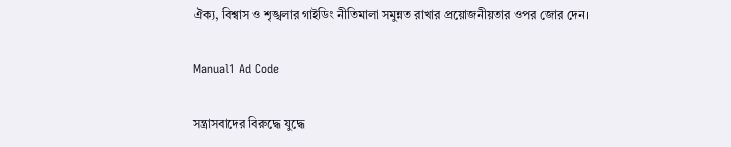ঐক্য, বিশ্বাস ও শৃঙ্খলার গাইডিং নীতিমালা সমুন্নত রাখার প্রয়োজনীয়তার ওপর জোর দেন।

Manual1 Ad Code

সন্ত্রাসবাদের বিরুদ্ধে যুদ্ধে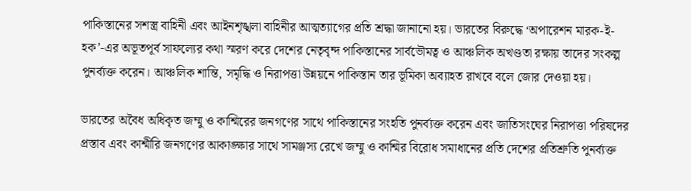পাকিস্তানের সশস্ত্র বাহিনী এবং আইনশৃঙ্খলা বাহিনীর আত্মত্যাগের প্রতি শ্রদ্ধা জানানো হয়। ভারতের বিরুদ্ধে ‘অপারেশন মারক-ই-হক’-এর অভূতপূর্ব সাফল্যের কথা স্মরণ করে দেশের নেতৃবৃন্দ পাকিস্তানের সার্বভৌমত্ব ও আঞ্চলিক অখণ্ডতা রক্ষায় তাদের সংকল্প পুনর্ব্যক্ত করেন। আঞ্চলিক শান্তি, সমৃদ্ধি ও নিরাপত্তা উন্নয়নে পাকিস্তান তার ভূমিকা অব্যাহত রাখবে বলে জোর দেওয়া হয়।

ভারতের অবৈধ অধিকৃত জম্মু ও কাশ্মিরের জনগণের সাথে পাকিস্তানের সংহতি পুনর্ব্যক্ত করেন এবং জাতিসংঘের নিরাপত্তা পরিষদের প্রস্তাব এবং কাশ্মীরি জনগণের আকাঙ্ক্ষার সাথে সামঞ্জস্য রেখে জম্মু ও কাশ্মির বিরোধ সমাধানের প্রতি দেশের প্রতিশ্রুতি পুনর্ব্যক্ত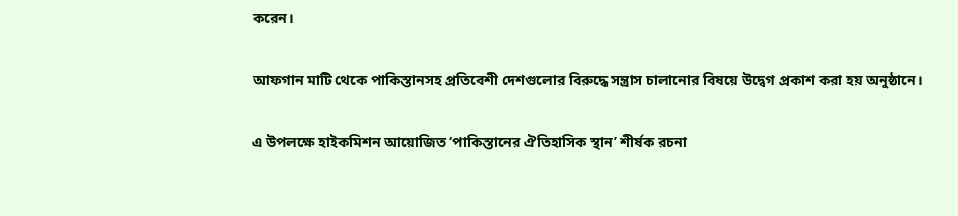করেন।

আফগান মাটি থেকে পাকিস্তানসহ প্রতিবেশী দেশগুলোর বিরুদ্ধে সন্ত্রাস চালানোর বিষয়ে উদ্বেগ প্রকাশ করা হয় অনুষ্ঠানে।

এ উপলক্ষে হাইকমিশন আয়োজিত ‘পাকিস্তানের ঐতিহাসিক স্থান’ শীর্ষক রচনা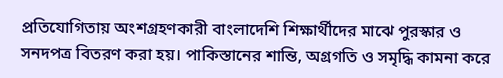প্রতিযোগিতায় অংশগ্রহণকারী বাংলাদেশি শিক্ষার্থীদের মাঝে পুরস্কার ও সনদপত্র বিতরণ করা হয়। পাকিস্তানের শান্তি, অগ্রগতি ও সমৃদ্ধি কামনা করে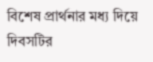বিশেষ প্রার্থনার মধ্য দিয়ে দিবসটির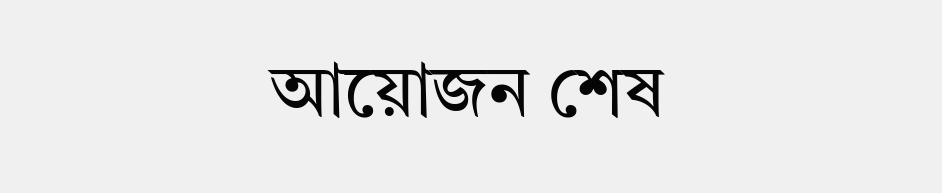আয়োজন শেষ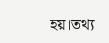হয়।তথ্য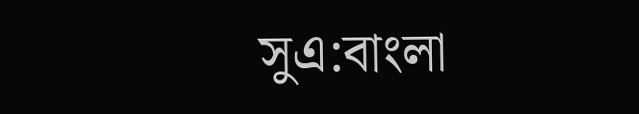সুএ:বাংলা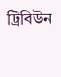ট্রিবিউন